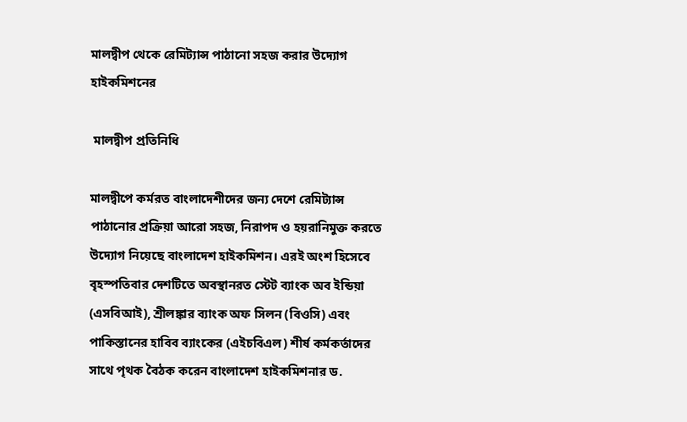মালদ্বীপ থেকে রেমিট্যান্স পাঠানো সহজ করার উদ্যোগ হাইকমিশনের

 মালদ্বীপ প্রতিনিধি

মালদ্বীপে কর্মরত বাংলাদেশীদের জন্য দেশে রেমিট্যান্স পাঠানোর প্রক্রিয়া আরো সহজ, নিরাপদ ও হয়রানিমুক্ত করতে উদ্যোগ নিয়েছে বাংলাদেশ হাইকমিশন। এরই অংশ হিসেবে বৃহস্পতিবার দেশটিতে অবস্থানরত স্টেট ব্যাংক অব ইন্ডিয়া (এসবিআই), শ্রীলঙ্কার ব্যাংক অফ সিলন (বিওসি) এবং পাকিস্তানের হাবিব ব্যাংকের (এইচবিএল) শীর্ষ কর্মকর্তাদের সাথে পৃথক বৈঠক করেন বাংলাদেশ হাইকমিশনার ড.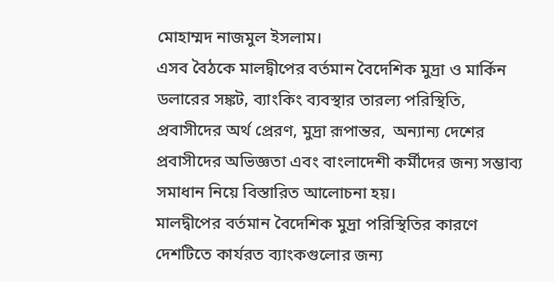মোহাম্মদ নাজমুল ইসলাম।
এসব বৈঠকে মালদ্বীপের বর্তমান বৈদেশিক মুদ্রা ও মার্কিন ডলারের সঙ্কট, ব্যাংকিং ব্যবস্থার তারল্য পরিস্থিতি, প্রবাসীদের অর্থ প্রেরণ, মুদ্রা রূপান্তর,  অন্যান্য দেশের প্রবাসীদের অভিজ্ঞতা এবং বাংলাদেশী কর্মীদের জন্য সম্ভাব্য সমাধান নিয়ে বিস্তারিত আলোচনা হয়।
মালদ্বীপের বর্তমান বৈদেশিক মুদ্রা পরিস্থিতির কারণে দেশটিতে কার্যরত ব্যাংকগুলোর জন্য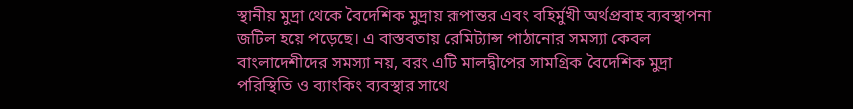স্থানীয় মুদ্রা থেকে বৈদেশিক মুদ্রায় রূপান্তর এবং বহির্মুখী অর্থপ্রবাহ ব্যবস্থাপনা জটিল হয়ে পড়েছে। এ বাস্তবতায় রেমিট্যান্স পাঠানোর সমস্যা কেবল বাংলাদেশীদের সমস্যা নয়, বরং এটি মালদ্বীপের সামগ্রিক বৈদেশিক মুদ্রা পরিস্থিতি ও ব্যাংকিং ব্যবস্থার সাথে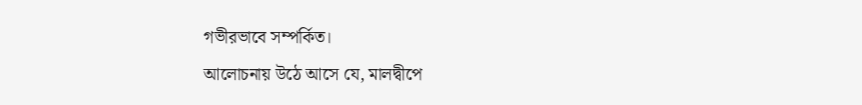গভীরভাবে সম্পর্কিত।
আলোচনায় উঠে আসে যে, মালদ্বীপে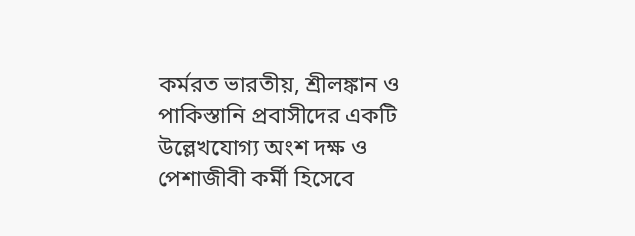কর্মরত ভারতীয়, শ্রীলঙ্কান ও পাকিস্তানি প্রবাসীদের একটি উল্লেখযোগ্য অংশ দক্ষ ও পেশাজীবী কর্মী হিসেবে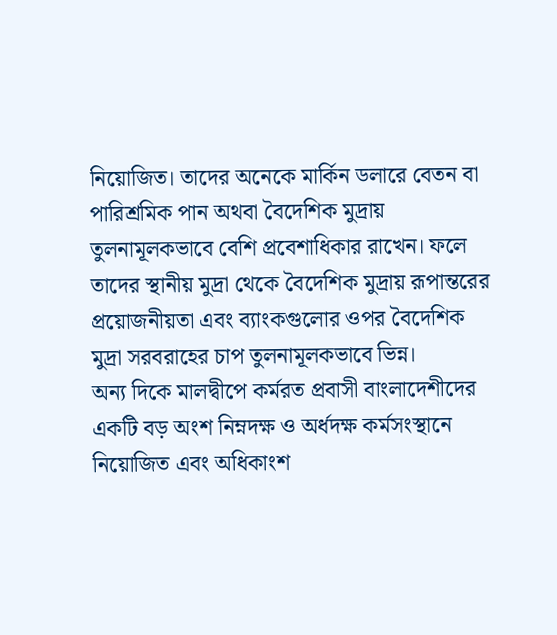নিয়োজিত। তাদের অনেকে মার্কিন ডলারে বেতন বা পারিশ্রমিক পান অথবা বৈদেশিক মুদ্রায় তুলনামূলকভাবে বেশি প্রবেশাধিকার রাখেন। ফলে তাদের স্থানীয় মুদ্রা থেকে বৈদেশিক মুদ্রায় রূপান্তরের প্রয়োজনীয়তা এবং ব্যাংকগুলোর ওপর বৈদেশিক মুদ্রা সরবরাহের চাপ তুলনামূলকভাবে ভিন্ন।
অন্য দিকে মালদ্বীপে কর্মরত প্রবাসী বাংলাদেশীদের একটি বড় অংশ নিম্নদক্ষ ও অর্ধদক্ষ কর্মসংস্থানে নিয়োজিত এবং অধিকাংশ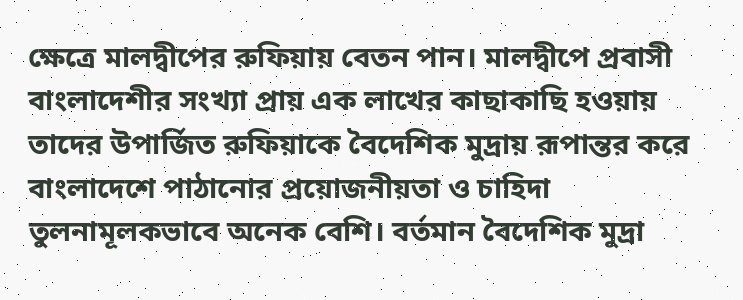ক্ষেত্রে মালদ্বীপের রুফিয়ায় বেতন পান। মালদ্বীপে প্রবাসী বাংলাদেশীর সংখ্যা প্রায় এক লাখের কাছাকাছি হওয়ায় তাদের উপার্জিত রুফিয়াকে বৈদেশিক মুদ্রায় রূপান্তর করে বাংলাদেশে পাঠানোর প্রয়োজনীয়তা ও চাহিদা তুলনামূলকভাবে অনেক বেশি। বর্তমান বৈদেশিক মুদ্রা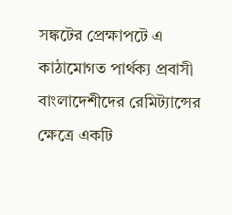সঙ্কটের প্রেক্ষাপটে এ কাঠামোগত পার্থক্য প্রবাসী বাংলাদেশীদের রেমিট্যান্সের ক্ষেত্রে একটি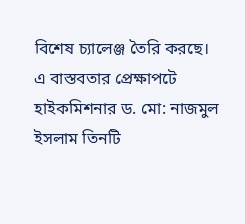বিশেষ চ্যালেঞ্জ তৈরি করছে।
এ বাস্তবতার প্রেক্ষাপটে হাইকমিশনার ড. মো: নাজমুল ইসলাম তিনটি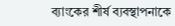ব্যাংকের শীর্ষ ব্যবস্থাপনাকে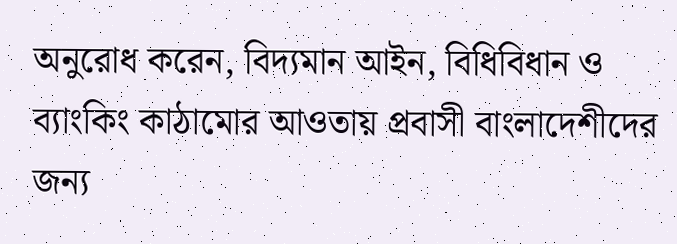অনুরোধ করেন, বিদ্যমান আইন, বিধিবিধান ও ব্যাংকিং কাঠামোর আওতায় প্রবাসী বাংলাদেশীদের জন্য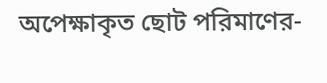অপেক্ষাকৃত ছোট পরিমাণের-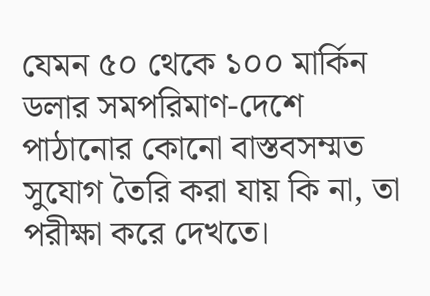যেমন ৫০ থেকে ১০০ মার্কিন ডলার সমপরিমাণ-দেশে পাঠানোর কোনো বাস্তবসম্মত সুযোগ তৈরি করা যায় কি না, তা পরীক্ষা করে দেখতে।